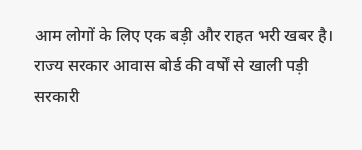आम लोगों के लिए एक बड़ी और राहत भरी खबर है। राज्य सरकार आवास बोर्ड की वर्षों से खाली पड़ी सरकारी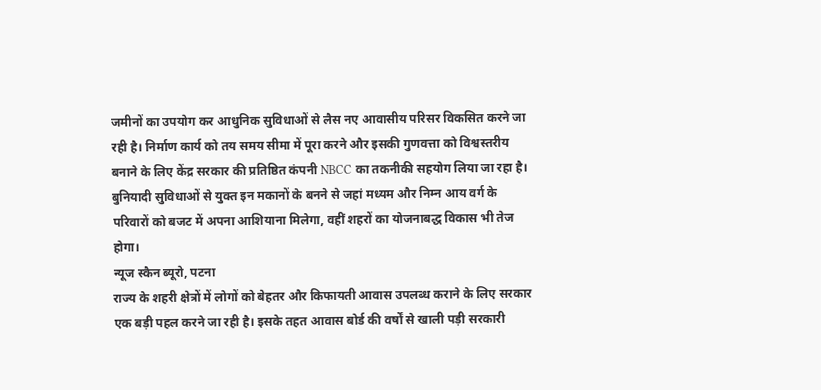जमीनों का उपयोग कर आधुनिक सुविधाओं से लैस नए आवासीय परिसर विकसित करने जा रही है। निर्माण कार्य को तय समय सीमा में पूरा करने और इसकी गुणवत्ता को विश्वस्तरीय बनाने के लिए केंद्र सरकार की प्रतिष्ठित कंपनी NBCC का तकनीकी सहयोग लिया जा रहा है। बुनियादी सुविधाओं से युक्त इन मकानों के बनने से जहां मध्यम और निम्न आय वर्ग के परिवारों को बजट में अपना आशियाना मिलेगा, वहीं शहरों का योजनाबद्ध विकास भी तेज होगा।
न्यूज स्कैन ब्यूरो, पटना
राज्य के शहरी क्षेत्रों में लोगों को बेहतर और किफायती आवास उपलब्ध कराने के लिए सरकार एक बड़ी पहल करने जा रही है। इसके तहत आवास बोर्ड की वर्षों से खाली पड़ी सरकारी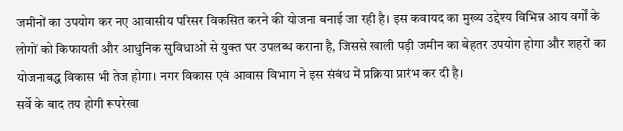जमीनों का उपयोग कर नए आवासीय परिसर विकसित करने की योजना बनाई जा रही है। इस कवायद का मुख्य उद्देश्य विभिन्न आय वर्गों के लोगों को किफायती और आधुनिक सुविधाओं से युक्त घर उपलब्ध कराना है, जिससे खाली पड़ी जमीन का बेहतर उपयोग होगा और शहरों का योजनाबद्ध विकास भी तेज होगा। नगर विकास एवं आवास विभाग ने इस संबंध में प्रक्रिया प्रारंभ कर दी है।
सर्वे के बाद तय होगी रूपरेखा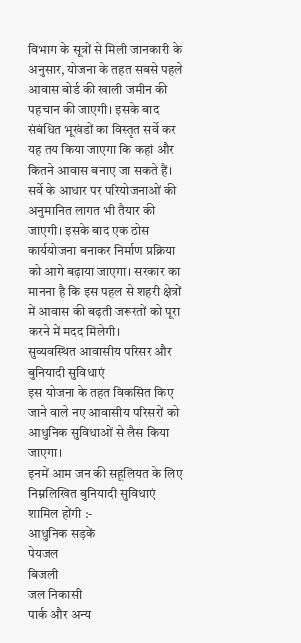विभाग के सूत्रों से मिली जानकारी के अनुसार, योजना के तहत सबसे पहले आवास बोर्ड की खाली जमीन की पहचान की जाएगी। इसके बाद संबंधित भूखंडों का विस्तृत सर्वे कर यह तय किया जाएगा कि कहां और कितने आवास बनाए जा सकते हैं। सर्वे के आधार पर परियोजनाओं की अनुमानित लागत भी तैयार की जाएगी। इसके बाद एक ठोस कार्ययोजना बनाकर निर्माण प्रक्रिया को आगे बढ़ाया जाएगा। सरकार का मानना है कि इस पहल से शहरी क्षेत्रों में आवास की बढ़ती जरूरतों को पूरा करने में मदद मिलेगी।
सुव्यवस्थित आवासीय परिसर और बुनियादी सुविधाएं
इस योजना के तहत विकसित किए जाने वाले नए आवासीय परिसरों को आधुनिक सुविधाओं से लैस किया जाएगा।
इनमें आम जन की सहूलियत के लिए निम्नलिखित बुनियादी सुविधाएं शामिल होंगी :-
आधुनिक सड़कें
पेयजल
बिजली
जल निकासी
पार्क और अन्य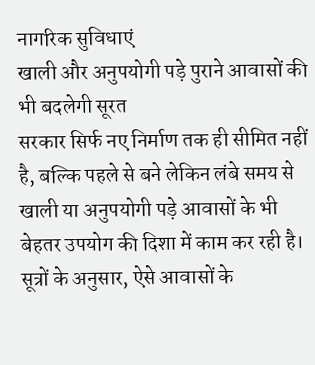नागरिक सुविधाएं
खाली और अनुपयोगी पड़े पुराने आवासों की भी बदलेगी सूरत
सरकार सिर्फ नए निर्माण तक ही सीमित नहीं है, बल्कि पहले से बने लेकिन लंबे समय से खाली या अनुपयोगी पड़े आवासों के भी बेहतर उपयोग की दिशा में काम कर रही है। सूत्रों के अनुसार, ऐसे आवासों के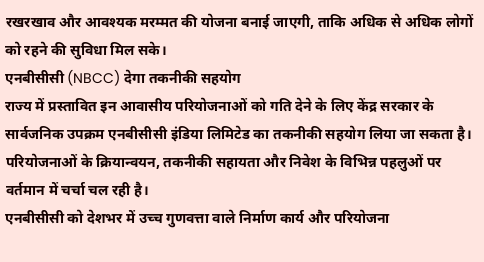रखरखाव और आवश्यक मरम्मत की योजना बनाई जाएगी, ताकि अधिक से अधिक लोगों को रहने की सुविधा मिल सके।
एनबीसीसी (NBCC) देगा तकनीकी सहयोग
राज्य में प्रस्तावित इन आवासीय परियोजनाओं को गति देने के लिए केंद्र सरकार के सार्वजनिक उपक्रम एनबीसीसी इंडिया लिमिटेड का तकनीकी सहयोग लिया जा सकता है। परियोजनाओं के क्रियान्वयन, तकनीकी सहायता और निवेश के विभिन्न पहलुओं पर वर्तमान में चर्चा चल रही है।
एनबीसीसी को देशभर में उच्च गुणवत्ता वाले निर्माण कार्य और परियोजना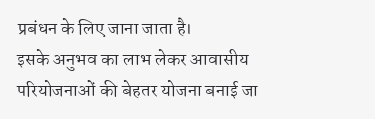प्रबंधन के लिए जाना जाता है।
इसके अनुभव का लाभ लेकर आवासीय परियोजनाओं की बेहतर योजना बनाई जा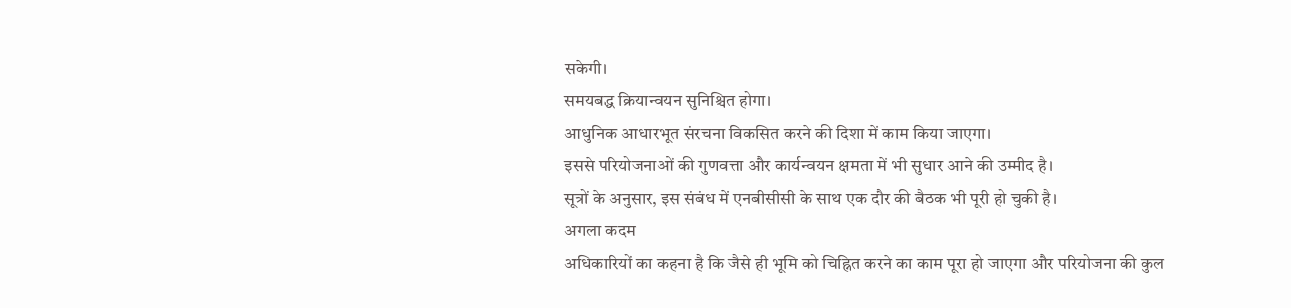सकेगी।
समयबद्ध क्रियान्वयन सुनिश्चित होगा।
आधुनिक आधारभूत संरचना विकसित करने की दिशा में काम किया जाएगा।
इससे परियोजनाओं की गुणवत्ता और कार्यन्वयन क्षमता में भी सुधार आने की उम्मीद है।
सूत्रों के अनुसार, इस संबंध में एनबीसीसी के साथ एक दौर की बैठक भी पूरी हो चुकी है।
अगला कदम
अधिकारियों का कहना है कि जैसे ही भूमि को चिह्नित करने का काम पूरा हो जाएगा और परियोजना की कुल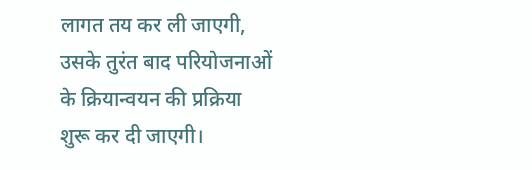लागत तय कर ली जाएगी, उसके तुरंत बाद परियोजनाओं के क्रियान्वयन की प्रक्रिया शुरू कर दी जाएगी।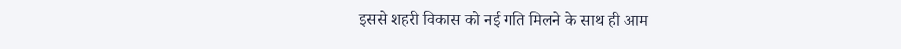इससे शहरी विकास को नई गति मिलने के साथ ही आम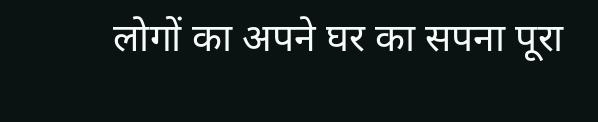लोगों का अपने घर का सपना पूरा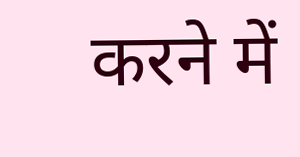करने में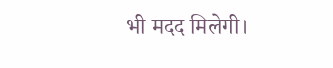भी मदद मिलेगी।